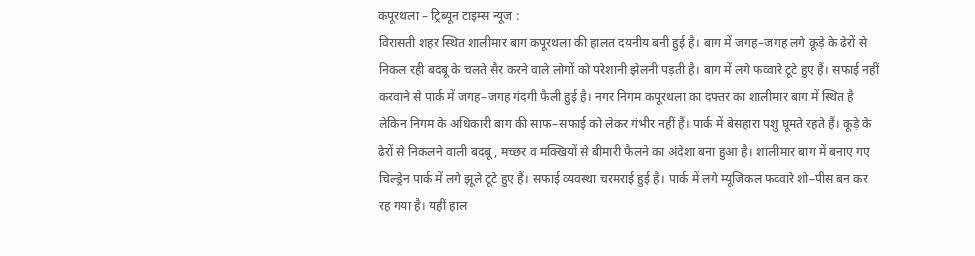कपूरथला – ट्रिब्यून टाइम्स न्यूज :
विरासती शहर स्थित शालीमार बाग कपूरथला की हालत दयनीय बनी हुई है। बाग में जगह–जगह लगे कूड़े के ढेरों से निकल रही बदबू के चलते सैर करने वाले लोगों को परेशानी झेलनी पड़ती है। बाग में लगे फव्वारे टूटे हुए हैं। सफाई नहीं करवाने से पार्क में जगह–जगह गंदगी फैली हुई है। नगर निगम कपूरथला का दफ्तर का शालीमार बाग में स्थित है लेकिन निगम के अधिकारी बाग की साफ–सफाई को लेकर गंभीर नहीं हैं। पार्क में बेसहारा पशु घूमते रहते हैं। कूड़े के ढेरों से निकलने वाली बदबू, मच्छर व मक्खियों से बीमारी फैलने का अंदेशा बना हुआ है। शालीमार बाग में बनाए गए चिल्ड्रेन पार्क में लगे झूले टूटे हुए हैं। सफाई व्यवस्था चरमराई हुई है। पार्क में लगे म्यूजिकल फव्वारे शो–पीस बन कर रह गया है। यहीं हाल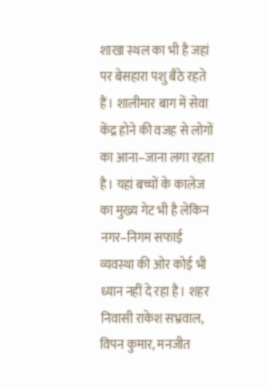शाखा स्थल का भी है जहां पर बेसहारा पशु बैठे रहते हैं। शालीमार बाग में सेवा केंद्र होने की वजह से लोगों का आना–जाना लगा रहता है। यहां बच्चों के कालेज का मुख्य गेट भी है लेकिन नगर–निगम सफाई व्यवस्था की ओर कोई भी ध्यान नहीं दे रहा है। शहर निवासी राकेश सभ्रवाल, विपन कुमार, मनजीत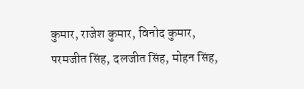कुमार, राजेश कुमार, विनोद कुमार, परमजीत सिंह, दलजीत सिंह, मोहन सिंह,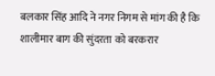बलकार सिंह आदि ने नगर निगम से मांग की है कि शालीमार बाग की सुंदरता को बरकरार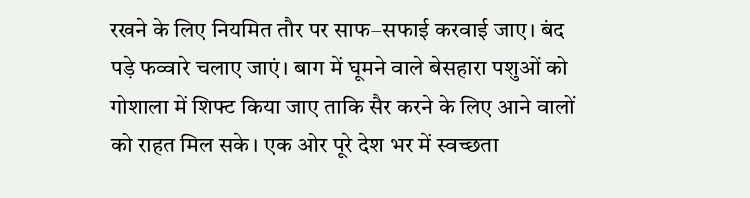रखने के लिए नियमित तौर पर साफ–सफाई करवाई जाए। बंद पड़े फव्वारे चलाए जाएं। बाग में घूमने वाले बेसहारा पशुओं को गोशाला में शिफ्ट किया जाए ताकि सैर करने के लिए आने वालों को राहत मिल सके। एक ओर पूरे देश भर में स्वच्छता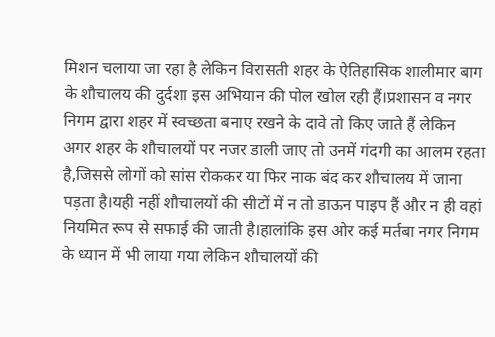मिशन चलाया जा रहा है लेकिन विरासती शहर के ऐतिहासिक शालीमार बाग के शौचालय की दुर्दशा इस अभियान की पोल खोल रही हैं।प्रशासन व नगर निगम द्वारा शहर में स्वच्छता बनाए रखने के दावे तो किए जाते हैं लेकिन अगर शहर के शौचालयों पर नजर डाली जाए तो उनमें गंदगी का आलम रहता है,जिससे लोगों को सांस रोककर या फिर नाक बंद कर शौचालय में जाना पड़ता है।यही नहीं शौचालयों की सीटों में न तो डाऊन पाइप हैं और न ही वहां नियमित रूप से सफाई की जाती है।हालांकि इस ओर कई मर्तबा नगर निगम के ध्यान में भी लाया गया लेकिन शौचालयों की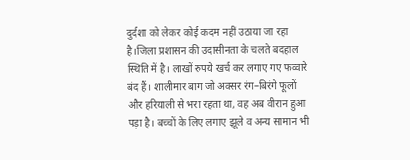दुर्दशा को लेकर कोई कदम नहीं उठाया जा रहा है।जिला प्रशासन की उदासीनता के चलते बदहाल स्थिति में है। लाखों रुपये खर्च कर लगाए गए फव्वारे बंद हैं। शालीमार बाग जो अक्सर रंग–बिरंगे फूलों और हरियाली से भरा रहता था, वह अब वीरान हुआ पड़ा है। बच्चों के लिए लगाए झूले व अन्य सामान भी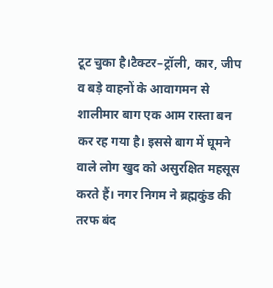टूट चुका है।टैक्टर–ट्रॉली, कार, जीप व बड़े वाहनों के आवागमन से शालीमार बाग एक आम रास्ता बन कर रह गया है। इससे बाग में घूमने वाले लोग खुद को असुरक्षित महसूस करते हैं। नगर निगम ने ब्रह्मकुंड की तरफ बंद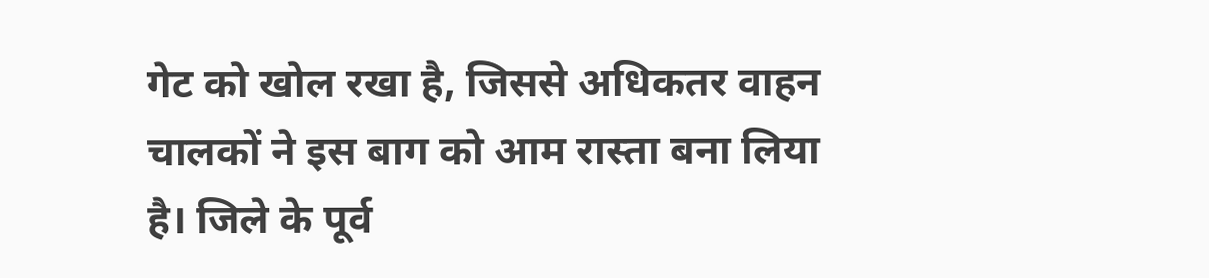गेट को खोल रखा है, जिससे अधिकतर वाहन चालकों ने इस बाग को आम रास्ता बना लिया है। जिले के पूर्व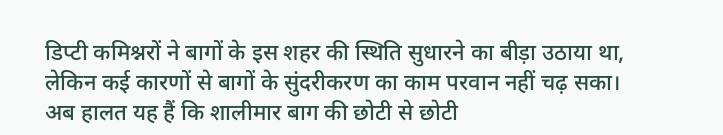डिप्टी कमिश्नरों ने बागों के इस शहर की स्थिति सुधारने का बीड़ा उठाया था, लेकिन कई कारणों से बागों के सुंदरीकरण का काम परवान नहीं चढ़ सका। अब हालत यह हैं कि शालीमार बाग की छोटी से छोटी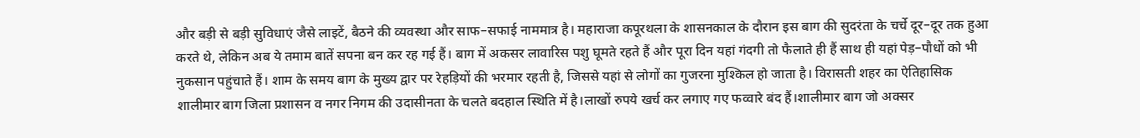और बड़ी से बड़ी सुविधाएं जैसे लाइटें, बैठने की व्यवस्था और साफ–सफाई नाममात्र है। महाराजा कपूरथला के शासनकाल के दौरान इस बाग की सुदरंता के चर्चे दूर–दूर तक हुआ करते थे, लेकिन अब ये तमाम बातें सपना बन कर रह गई हैं। बाग में अकसर लावारिस पशु घूमते रहते हैं और पूरा दिन यहां गंदगी तो फैलाते ही हैं साथ ही यहां पेड़–पौधों को भी नुकसान पहुंचाते हैं। शाम के समय बाग के मुख्य द्वार पर रेहड़ियों की भरमार रहती है, जिससे यहां से लोगों का गुजरना मुश्किल हो जाता है। विरासती शहर का ऐतिहासिक शालीमार बाग जिला प्रशासन व नगर निगम की उदासीनता के चलते बदहाल स्थिति में है।लाखों रुपये खर्च कर लगाए गए फव्वारे बंद हैं।शालीमार बाग जो अक्सर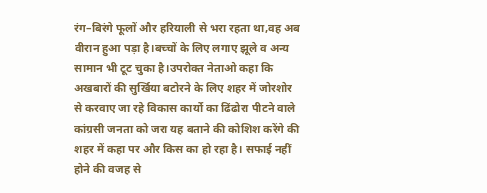रंग–बिरंगे फूलों और हरियाली से भरा रहता था,वह अब वीरान हुआ पड़ा है।बच्चों के लिए लगाए झूले व अन्य सामान भी टूट चुका है।उपरोक्त नेताओ कहा कि अखबारों की सुर्खिया बटोरने के लिए शहर में जोरशोर से करवाए जा रहे विकास कार्यो का ढिंढोरा पीटने वाले कांग्रसी जनता को जरा यह बताने की कोशिश करेंगे की शहर में कहा पर और किस का हो रहा है। सफाई नहीं होने की वजह से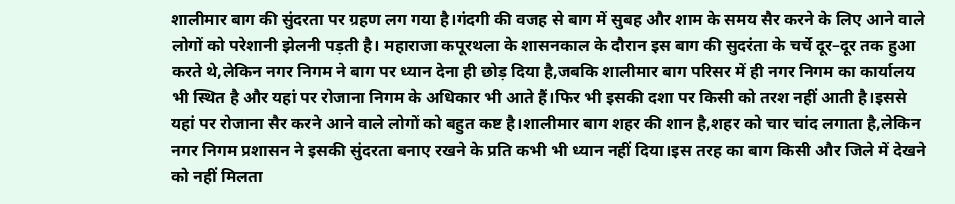शालीमार बाग की सुंदरता पर ग्रहण लग गया है।गंदगी की वजह से बाग में सुबह और शाम के समय सैर करने के लिए आने वाले लोगों को परेशानी झेलनी पड़ती है। महाराजा कपूरथला के शासनकाल के दौरान इस बाग की सुदरंता के चर्चे दूर–दूर तक हुआ करते थे,लेकिन नगर निगम ने बाग पर ध्यान देना ही छोड़ दिया है,जबकि शालीमार बाग परिसर में ही नगर निगम का कार्यालय भी स्थित है और यहां पर रोजाना निगम के अधिकार भी आते हैं।फिर भी इसकी दशा पर किसी को तरश नहीं आती है।इससे यहां पर रोजाना सैर करने आने वाले लोगों को बहुत कष्ट है।शालीमार बाग शहर की शान है,शहर को चार चांद लगाता है,लेकिन नगर निगम प्रशासन ने इसकी सुंदरता बनाए रखने के प्रति कभी भी ध्यान नहीं दिया।इस तरह का बाग किसी और जिले में देखने को नहीं मिलता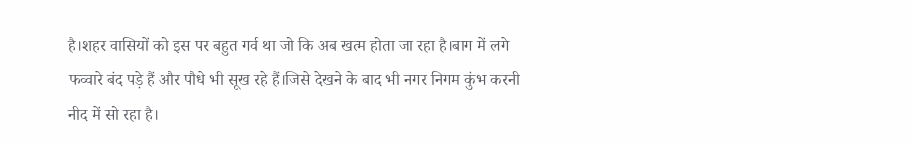है।शहर वासियों को इस पर बहुत गर्व था जो कि अब खत्म होता जा रहा है।बाग में लगे फव्वारे बंद पड़े हैं और पौधे भी सूख रहे हैं।जिसे देखने के बाद भी नगर निगम कुंभ करनी नीद में सो रहा है।